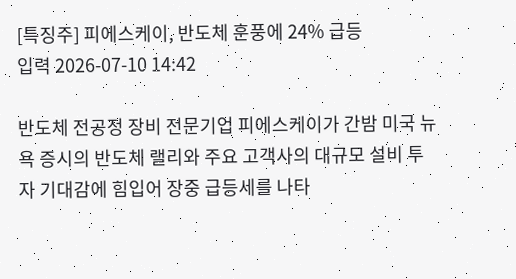[특징주] 피에스케이, 반도체 훈풍에 24% 급등
입력 2026-07-10 14:42

반도체 전공정 장비 전문기업 피에스케이가 간밤 미국 뉴욕 증시의 반도체 랠리와 주요 고객사의 대규모 설비 투자 기대감에 힘입어 장중 급등세를 나타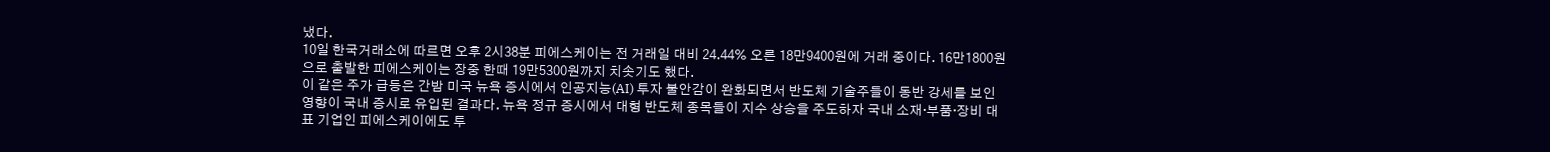냈다.
10일 한국거래소에 따르면 오후 2시38분 피에스케이는 전 거래일 대비 24.44% 오른 18만9400원에 거래 중이다. 16만1800원으로 출발한 피에스케이는 장중 한때 19만5300원까지 치솟기도 했다.
이 같은 주가 급등은 간밤 미국 뉴욕 증시에서 인공지능(AI) 투자 불안감이 완화되면서 반도체 기술주들이 동반 강세를 보인 영향이 국내 증시로 유입된 결과다. 뉴욕 정규 증시에서 대형 반도체 종목들이 지수 상승을 주도하자 국내 소재·부품·장비 대표 기업인 피에스케이에도 투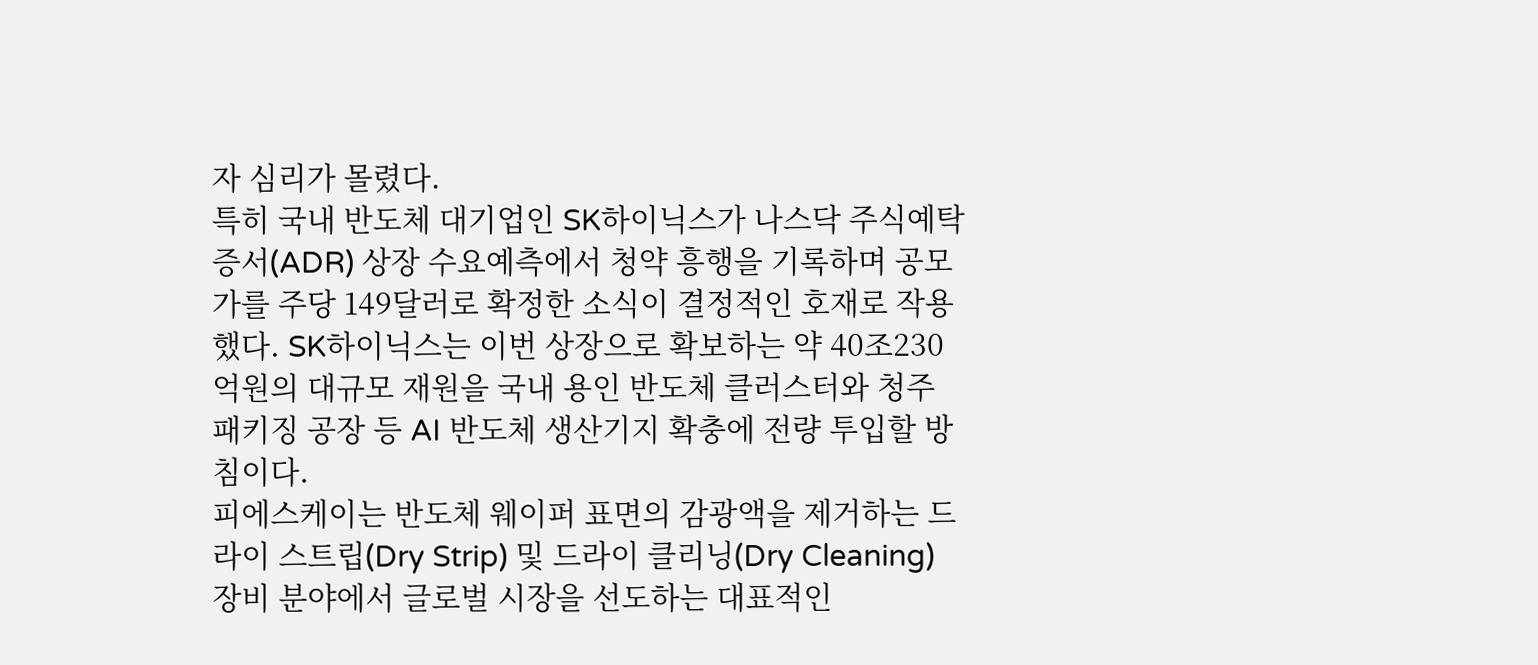자 심리가 몰렸다.
특히 국내 반도체 대기업인 SK하이닉스가 나스닥 주식예탁증서(ADR) 상장 수요예측에서 청약 흥행을 기록하며 공모가를 주당 149달러로 확정한 소식이 결정적인 호재로 작용했다. SK하이닉스는 이번 상장으로 확보하는 약 40조230억원의 대규모 재원을 국내 용인 반도체 클러스터와 청주 패키징 공장 등 AI 반도체 생산기지 확충에 전량 투입할 방침이다.
피에스케이는 반도체 웨이퍼 표면의 감광액을 제거하는 드라이 스트립(Dry Strip) 및 드라이 클리닝(Dry Cleaning) 장비 분야에서 글로벌 시장을 선도하는 대표적인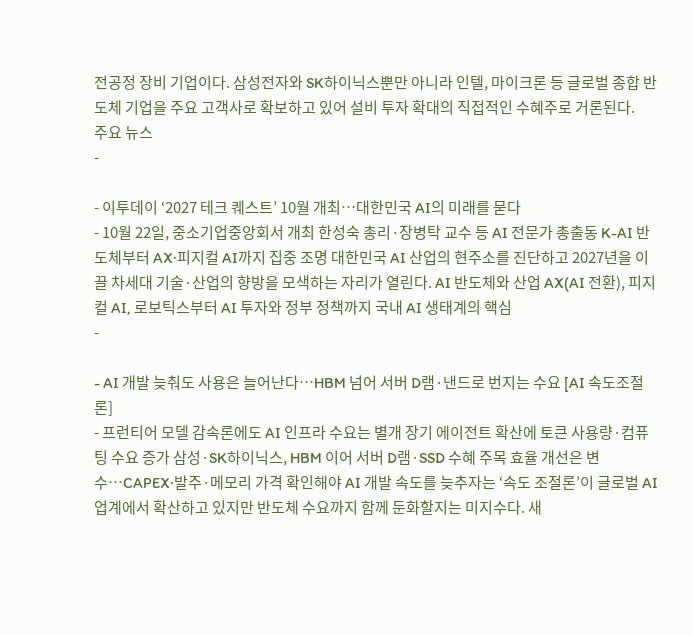전공정 장비 기업이다. 삼성전자와 SK하이닉스뿐만 아니라 인텔, 마이크론 등 글로벌 종합 반도체 기업을 주요 고객사로 확보하고 있어 설비 투자 확대의 직접적인 수혜주로 거론된다.
주요 뉴스
-

- 이투데이 ‘2027 테크 퀘스트’ 10월 개최⋯대한민국 AI의 미래를 묻다
- 10월 22일, 중소기업중앙회서 개최 한성숙 총리·장병탁 교수 등 AI 전문가 총출동 K-AI 반도체부터 AX·피지컬 AI까지 집중 조명 대한민국 AI 산업의 현주소를 진단하고 2027년을 이끌 차세대 기술·산업의 향방을 모색하는 자리가 열린다. AI 반도체와 산업 AX(AI 전환), 피지컬 AI, 로보틱스부터 AI 투자와 정부 정책까지 국내 AI 생태계의 핵심
-

- AI 개발 늦춰도 사용은 늘어난다⋯HBM 넘어 서버 D램·낸드로 번지는 수요 [AI 속도조절론]
- 프런티어 모델 감속론에도 AI 인프라 수요는 별개 장기 에이전트 확산에 토큰 사용량·컴퓨팅 수요 증가 삼성·SK하이닉스, HBM 이어 서버 D램·SSD 수혜 주목 효율 개선은 변수…CAPEX·발주·메모리 가격 확인해야 AI 개발 속도를 늦추자는 ‘속도 조절론’이 글로벌 AI 업계에서 확산하고 있지만 반도체 수요까지 함께 둔화할지는 미지수다. 새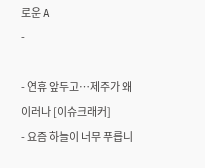로운 A
-

- 연휴 앞두고…제주가 왜 이러나 [이슈크래커]
- 요즘 하늘이 너무 푸릅니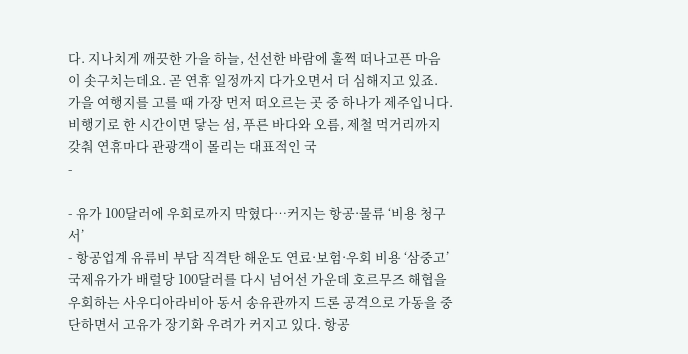다. 지나치게 깨끗한 가을 하늘, 선선한 바람에 훌쩍 떠나고픈 마음이 솟구치는데요. 곧 연휴 일정까지 다가오면서 더 심해지고 있죠. 가을 여행지를 고를 때 가장 먼저 떠오르는 곳 중 하나가 제주입니다. 비행기로 한 시간이면 닿는 섬, 푸른 바다와 오름, 제철 먹거리까지 갖춰 연휴마다 관광객이 몰리는 대표적인 국
-

- 유가 100달러에 우회로까지 막혔다…커지는 항공·물류 ‘비용 청구서’
- 항공업계 유류비 부담 직격탄 해운도 연료·보험·우회 비용 ‘삼중고’ 국제유가가 배럴당 100달러를 다시 넘어선 가운데 호르무즈 해협을 우회하는 사우디아라비아 동서 송유관까지 드론 공격으로 가동을 중단하면서 고유가 장기화 우려가 커지고 있다. 항공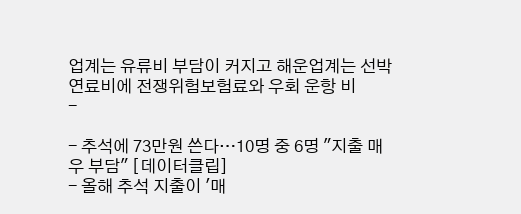업계는 유류비 부담이 커지고 해운업계는 선박 연료비에 전쟁위험보험료와 우회 운항 비
-

- 추석에 73만원 쓴다…10명 중 6명 "지출 매우 부담" [데이터클립]
- 올해 추석 지출이 '매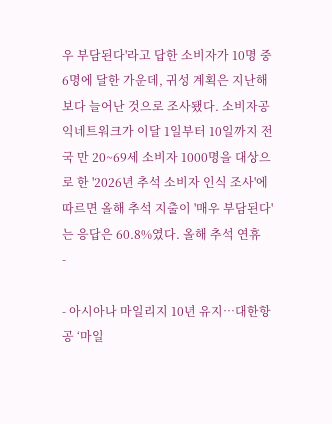우 부담된다'라고 답한 소비자가 10명 중 6명에 달한 가운데, 귀성 계획은 지난해보다 늘어난 것으로 조사됐다. 소비자공익네트워크가 이달 1일부터 10일까지 전국 만 20~69세 소비자 1000명을 대상으로 한 '2026년 추석 소비자 인식 조사'에 따르면 올해 추석 지출이 '매우 부담된다'는 응답은 60.8%였다. 올해 추석 연휴
-

- 아시아나 마일리지 10년 유지…대한항공 ‘마일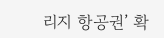리지 항공권’ 확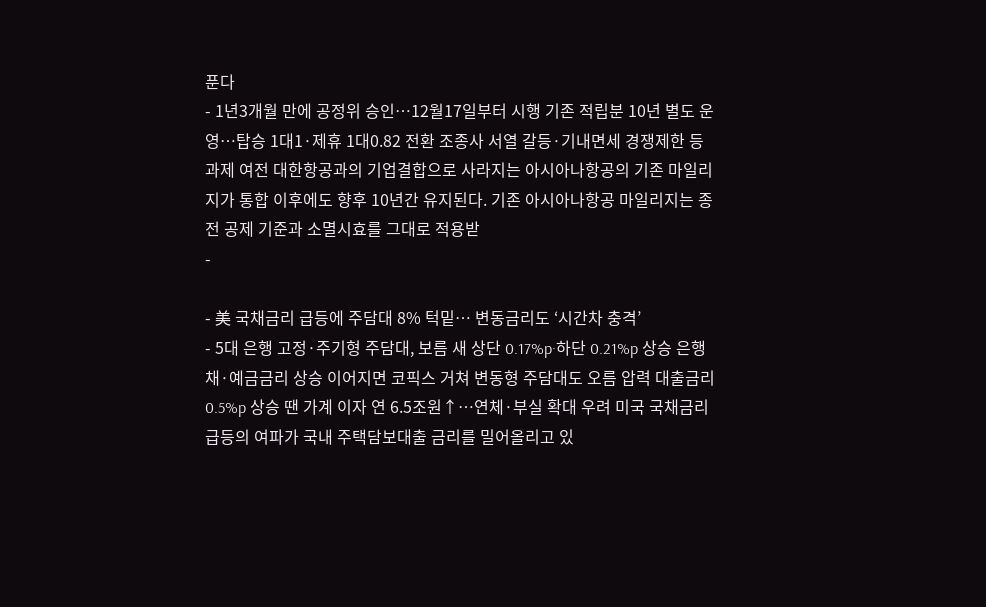푼다
- 1년3개월 만에 공정위 승인…12월17일부터 시행 기존 적립분 10년 별도 운영…탑승 1대1·제휴 1대0.82 전환 조종사 서열 갈등·기내면세 경쟁제한 등 과제 여전 대한항공과의 기업결합으로 사라지는 아시아나항공의 기존 마일리지가 통합 이후에도 향후 10년간 유지된다. 기존 아시아나항공 마일리지는 종전 공제 기준과 소멸시효를 그대로 적용받
-

- 美 국채금리 급등에 주담대 8% 턱밑… 변동금리도 ‘시간차 충격’
- 5대 은행 고정·주기형 주담대, 보름 새 상단 0.17%p·하단 0.21%p 상승 은행채·예금금리 상승 이어지면 코픽스 거쳐 변동형 주담대도 오름 압력 대출금리 0.5%p 상승 땐 가계 이자 연 6.5조원↑…연체·부실 확대 우려 미국 국채금리 급등의 여파가 국내 주택담보대출 금리를 밀어올리고 있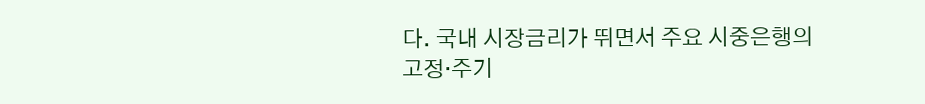다. 국내 시장금리가 뛰면서 주요 시중은행의 고정·주기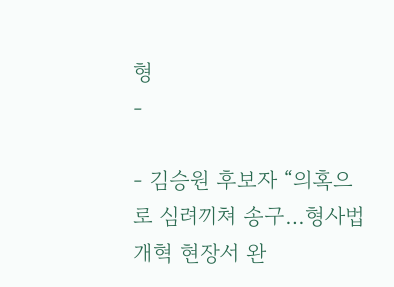형
-

- 김승원 후보자 “의혹으로 심려끼쳐 송구…형사법 개혁 현장서 완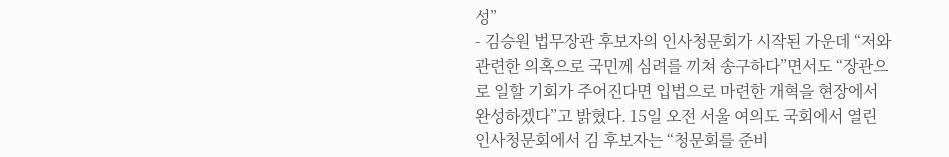성”
- 김승원 법무장관 후보자의 인사청문회가 시작된 가운데 “저와 관련한 의혹으로 국민께 심려를 끼쳐 송구하다”면서도 “장관으로 일할 기회가 주어진다면 입법으로 마련한 개혁을 현장에서 완성하겠다”고 밝혔다. 15일 오전 서울 여의도 국회에서 열린 인사청문회에서 김 후보자는 “청문회를 준비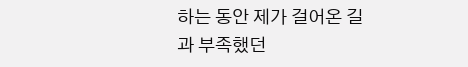하는 동안 제가 걸어온 길과 부족했던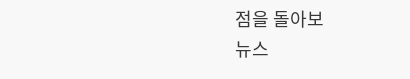점을 돌아보
뉴스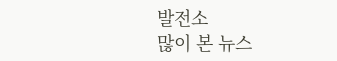발전소
많이 본 뉴스